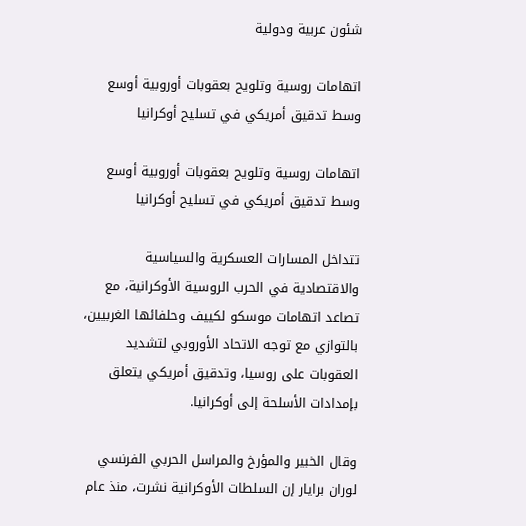شئون عربية ودولية

اتهامات روسية وتلويح بعقوبات أوروبية أوسع وسط تدقيق أمريكي في تسليح أوكرانيا

اتهامات روسية وتلويح بعقوبات أوروبية أوسع وسط تدقيق أمريكي في تسليح أوكرانيا

تتداخل المسارات العسكرية والسياسية والاقتصادية في الحرب الروسية الأوكرانية، مع تصاعد اتهامات موسكو لكييف وحلفائها الغربيين، بالتوازي مع توجه الاتحاد الأوروبي لتشديد العقوبات على روسيا، وتدقيق أمريكي يتعلق بإمدادات الأسلحة إلى أوكرانيا.

وقال الخبير والمؤرخ والمراسل الحربي الفرنسي لوران برايار إن السلطات الأوكرانية نشرت، منذ عام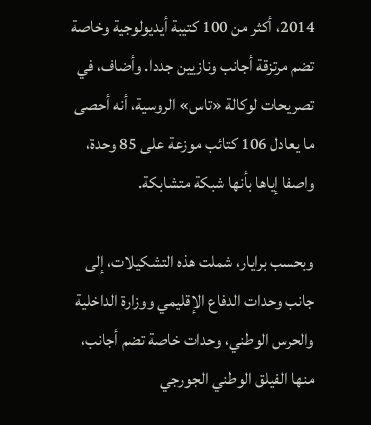2014، أكثر من 100 كتيبة أيديولوجية وخاصة تضم مرتزقة أجانب ونازيين جددا. وأضاف، في تصريحات لوكالة «تاس» الروسية، أنه أحصى ما يعادل 106 كتائب موزعة على 85 وحدة، واصفا إياها بأنها شبكة متشابكة.

وبحسب برايار، شملت هذه التشكيلات، إلى جانب وحدات الدفاع الإقليمي ووزارة الداخلية والحرس الوطني، وحدات خاصة تضم أجانب، منها الفيلق الوطني الجورجي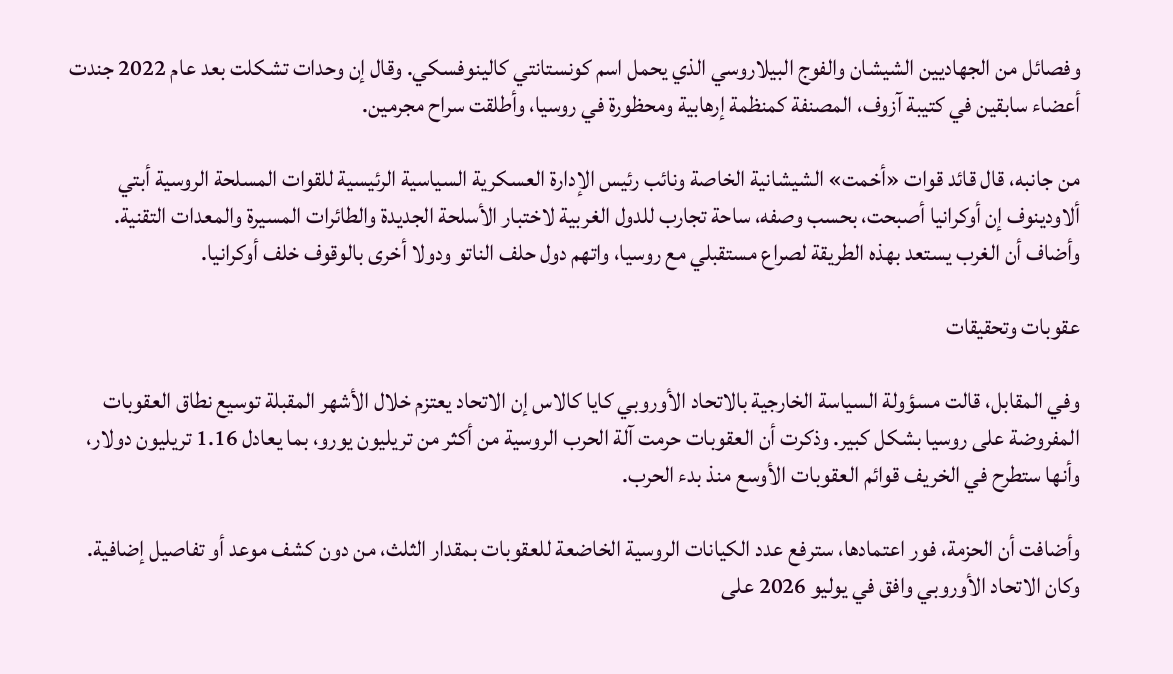وفصائل من الجهاديين الشيشان والفوج البيلاروسي الذي يحمل اسم كونستانتي كالينوفسكي. وقال إن وحدات تشكلت بعد عام 2022 جندت أعضاء سابقين في كتيبة آزوف، المصنفة كمنظمة إرهابية ومحظورة في روسيا، وأطلقت سراح مجرمين.

من جانبه، قال قائد قوات «أخمت» الشيشانية الخاصة ونائب رئيس الإدارة العسكرية السياسية الرئيسية للقوات المسلحة الروسية أبتي ألاودينوف إن أوكرانيا أصبحت، بحسب وصفه، ساحة تجارب للدول الغربية لاختبار الأسلحة الجديدة والطائرات المسيرة والمعدات التقنية. وأضاف أن الغرب يستعد بهذه الطريقة لصراع مستقبلي مع روسيا، واتهم دول حلف الناتو ودولا أخرى بالوقوف خلف أوكرانيا.

عقوبات وتحقيقات

وفي المقابل، قالت مسؤولة السياسة الخارجية بالاتحاد الأوروبي كايا كالاس إن الاتحاد يعتزم خلال الأشهر المقبلة توسيع نطاق العقوبات المفروضة على روسيا بشكل كبير. وذكرت أن العقوبات حرمت آلة الحرب الروسية من أكثر من تريليون يورو، بما يعادل 1.16 تريليون دولار، وأنها ستطرح في الخريف قوائم العقوبات الأوسع منذ بدء الحرب.

وأضافت أن الحزمة، فور اعتمادها، سترفع عدد الكيانات الروسية الخاضعة للعقوبات بمقدار الثلث، من دون كشف موعد أو تفاصيل إضافية. وكان الاتحاد الأوروبي وافق في يوليو 2026 على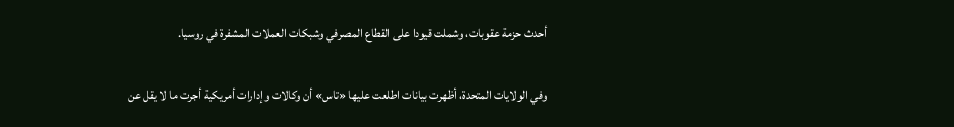أحدث حزمة عقوبات، وشملت قيودا على القطاع المصرفي وشبكات العملات المشفرة في روسيا.

وفي الولايات المتحدة، أظهرت بيانات اطلعت عليها «تاس» أن وكالات وإدارات أمريكية أجرت ما لا يقل عن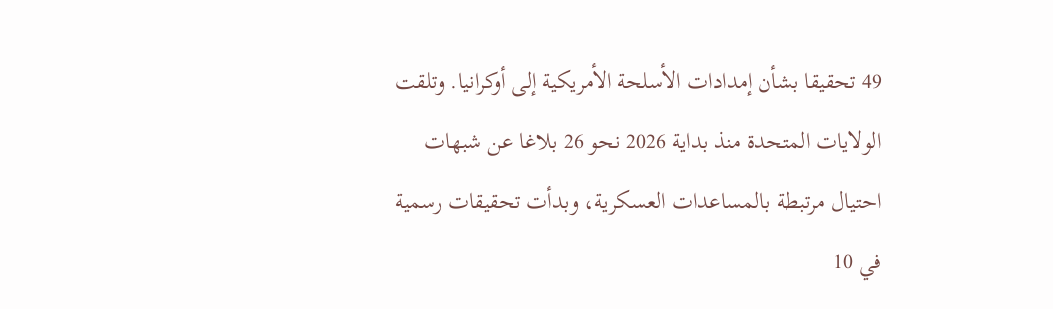49 تحقيقا بشأن إمدادات الأسلحة الأمريكية إلى أوكرانيا. وتلقت الولايات المتحدة منذ بداية 2026 نحو 26 بلاغا عن شبهات احتيال مرتبطة بالمساعدات العسكرية، وبدأت تحقيقات رسمية في 10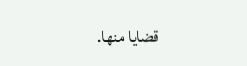قضايا منها.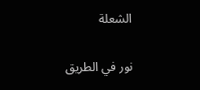الشعلة

نور في الطريق